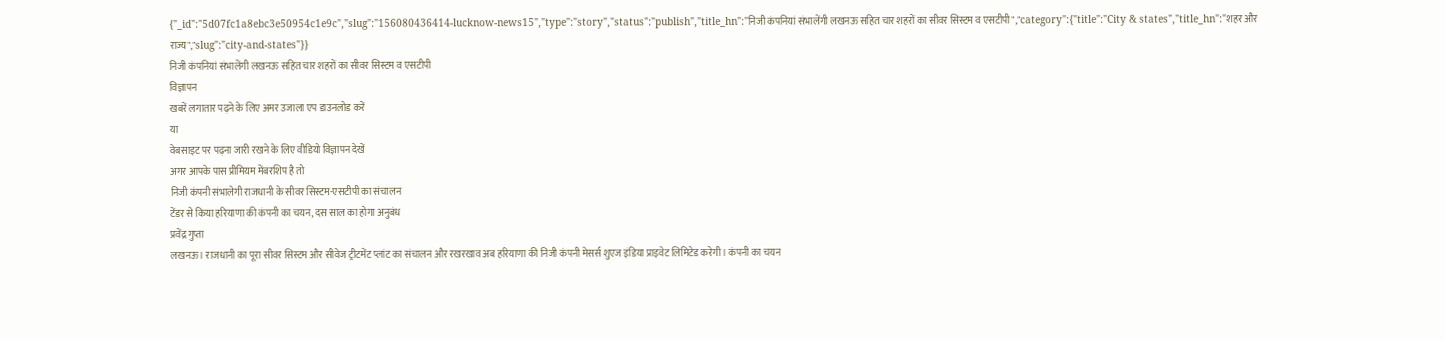{"_id":"5d07fc1a8ebc3e50954c1e9c","slug":"156080436414-lucknow-news15","type":"story","status":"publish","title_hn":"निजी कंपनियां संभालेंगी लखनऊ सहित चार शहरों का सीवर सिस्टम व एसटीपी","category":{"title":"City & states","title_hn":"शहर और राज्य","slug":"city-and-states"}}
निजी कंपनियां संभालेंगी लखनऊ सहित चार शहरों का सीवर सिस्टम व एसटीपी
विज्ञापन
खबरें लगातार पढ़ने के लिए अमर उजाला एप डाउनलोड करें
या
वेबसाइट पर पढ़ना जारी रखने के लिए वीडियो विज्ञापन देखें
अगर आपके पास प्रीमियम मेंबरशिप है तो
निजी कंपनी संभालेगी राजधानी के सीवर सिस्टम-एसटीपी का संचालन
टेंडर से किया हरियाणा की कंपनी का चयन, दस साल का होगा अनुबंध
प्रवेंद्र गुप्ता
लखनऊ। राजधानी का पूरा सीवर सिस्टम और सीवेज ट्रीटमेंट प्लांट का संचालन और रखरखाव अब हरियाणा की निजी कंपनी मेसर्स शुएज इंडिया प्राइवेट लिमिटेड करेगी। कंपनी का चयन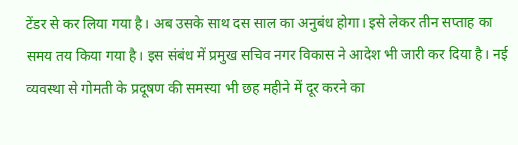टेंडर से कर लिया गया है। अब उसके साथ दस साल का अनुबंध होगा। इसे लेकर तीन सप्ताह का समय तय किया गया है। इस संबंध में प्रमुख सचिव नगर विकास ने आदेश भी जारी कर दिया है। नई व्यवस्था से गोमती के प्रदूषण की समस्या भी छह महीने में दूर करने का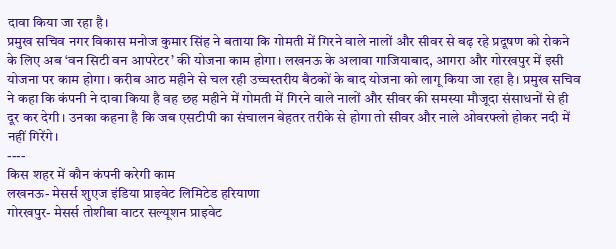दावा किया जा रहा है।
प्रमुख सचिव नगर विकास मनोज कुमार सिंह ने बताया कि गोमती में गिरने वाले नालों और सीवर से बढ़ रहे प्रदूषण को रोकने के लिए अब ‘वन सिटी वन आपरेटर’ की योजना काम होगा। लखनऊ के अलावा गाजियाबाद, आगरा और गोरखपुर में इसी योजना पर काम होगा। करीब आठ महीने से चल रही उच्चस्तरीय बैठकों के बाद योजना को लागू किया जा रहा है। प्रमुख सचिव ने कहा कि कंपनी ने दावा किया है वह छह महीने में गोमती में गिरने वाले नालों और सीवर की समस्या मौजूदा संसाधनों से ही दूर कर देगी। उनका कहना है कि जब एसटीपी का संचालन बेहतर तरीके से होगा तो सीवर और नाले ओवरफ्लो होकर नदी में नहीं गिरेंगे।
----
किस शहर में कौन कंपनी करेगी काम
लखनऊ- मेसर्स शुएज इंडिया प्राइवेट लिमिटेड हरियाणा
गोरखपुर- मेसर्स तोशीबा वाटर सल्यूशन प्राइवेट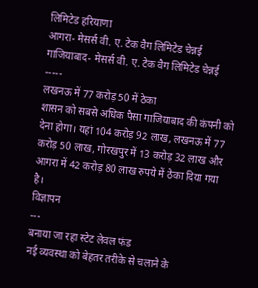लिमिटेड हरियाणा
आगरा- मेसर्स वी. ए. टेक वैग लिमिटेड चेन्नई
गाजियाबाद- मेसर्स वी. ए. टेक वैग लिमिटेड चेन्नई
-----
लखनऊ में 77 करोड़ 50 में ठेका
शासन को सबसे अधिक पैसा गाजियाबाद की कंपनी को देना होगा। यहां 104 करोड़ 92 लाख, लखनऊ में 77 करोड़ 50 लाख, गोरखपुर में 13 करोड़ 32 लाख और आगरा में 42 करोड़ 80 लाख रुपये में ठेका दिया गया है।
विज्ञापन
---
बनाया जा रहा स्टेट लेवल फंड
नई व्यवस्था को बेहतर तरीके से चलाने के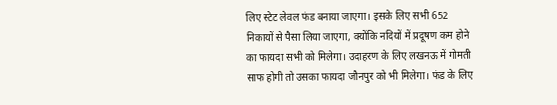लिए स्टेट लेवल फंड बनाया जाएगा। इसके लिए सभी 652 निकायों से पैसा लिया जाएगा, क्योंकि नदियों में प्रदूषण कम होने का फायदा सभी को मिलेगा। उदाहरण के लिए लखनऊ में गोमती साफ होगी तो उसका फायदा जौनपुर को भी मिलेगा। फंड के लिए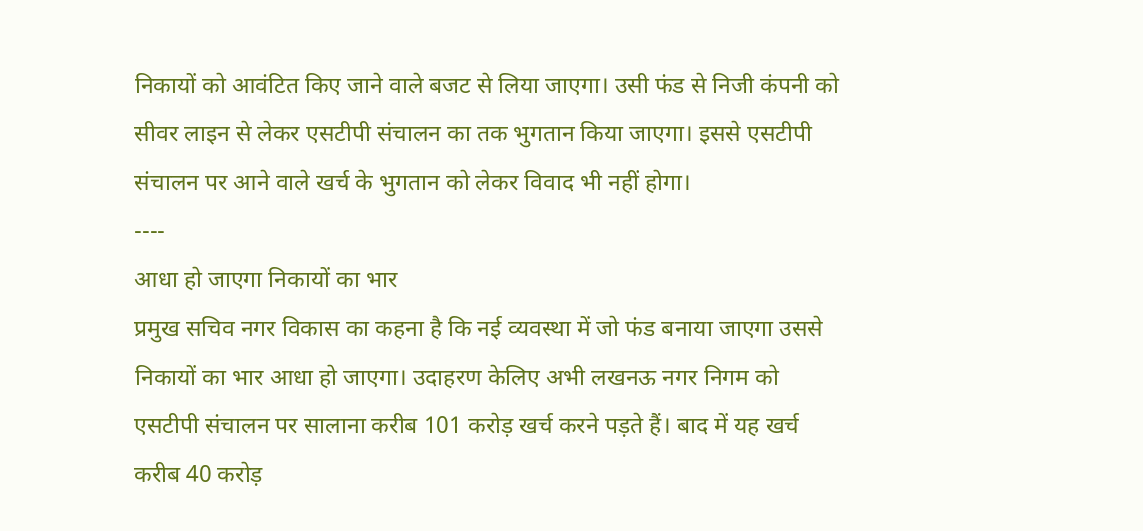निकायों को आवंटित किए जाने वाले बजट से लिया जाएगा। उसी फंड से निजी कंपनी को सीवर लाइन से लेकर एसटीपी संचालन का तक भुगतान किया जाएगा। इससे एसटीपी संचालन पर आने वाले खर्च के भुगतान को लेकर विवाद भी नहीं होगा।
----
आधा हो जाएगा निकायों का भार
प्रमुख सचिव नगर विकास का कहना है कि नई व्यवस्था में जो फंड बनाया जाएगा उससे निकायों का भार आधा हो जाएगा। उदाहरण केलिए अभी लखनऊ नगर निगम को एसटीपी संचालन पर सालाना करीब 101 करोड़ खर्च करने पड़ते हैं। बाद में यह खर्च करीब 40 करोड़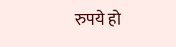रुपये हो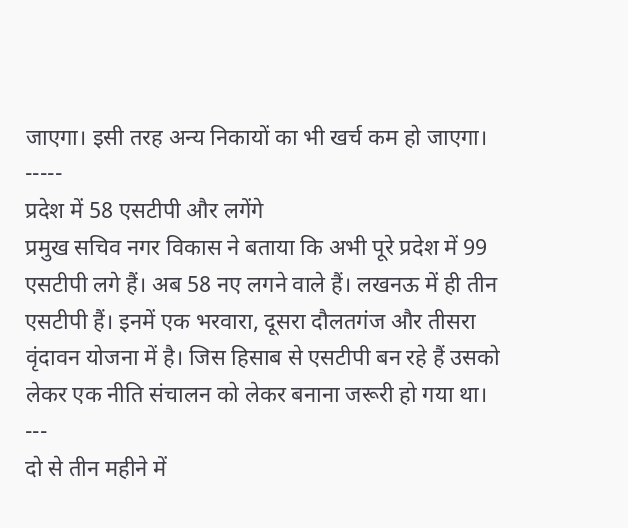जाएगा। इसी तरह अन्य निकायों का भी खर्च कम हो जाएगा।
-----
प्रदेश में 58 एसटीपी और लगेंगे
प्रमुख सचिव नगर विकास ने बताया कि अभी पूरे प्रदेश में 99 एसटीपी लगे हैं। अब 58 नए लगने वाले हैं। लखनऊ में ही तीन एसटीपी हैं। इनमें एक भरवारा, दूसरा दौलतगंज और तीसरा वृंदावन योजना में है। जिस हिसाब से एसटीपी बन रहे हैं उसको लेकर एक नीति संचालन को लेकर बनाना जरूरी हो गया था।
---
दो से तीन महीने में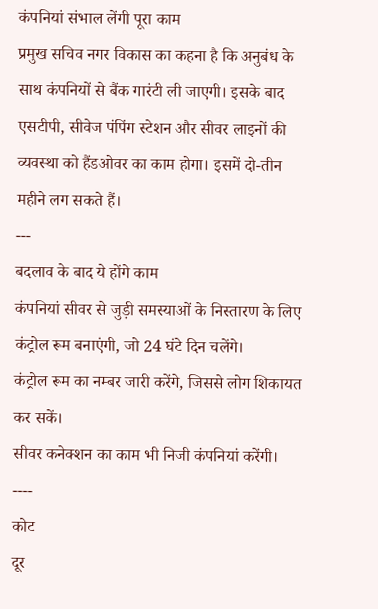कंपनियां संभाल लेंगी पूरा काम
प्रमुख सचिव नगर विकास का कहना है कि अनुबंध के साथ कंपनियों से बैंक गारंटी ली जाएगी। इसके बाद एसटीपी, सीवेज पंपिंग स्टेशन और सीवर लाइनों की व्यवस्था को हैंडओवर का काम होगा। इसमें दो-तीन महीने लग सकते हैं।
---
बदलाव के बाद ये होंगे काम
कंपनियां सीवर से जुड़ी समस्याओं के निस्तारण के लिए कंट्रोल रूम बनाएंगी, जो 24 घंटे दिन चलेंगे।
कंट्रोल रूम का नम्बर जारी करेंगे, जिससे लोग शिकायत कर सकें।
सीवर कनेक्शन का काम भी निजी कंपनियां करेंगी।
----
कोट
दूर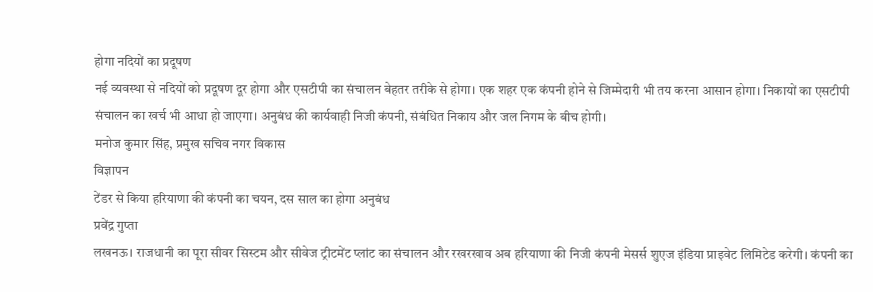होगा नदियों का प्रदूषण
नई व्यवस्था से नदियों को प्रदूषण दूर होगा और एसटीपी का संचालन बेहतर तरीके से होगा। एक शहर एक कंपनी होने से जिम्मेदारी भी तय करना आसान होगा। निकायों का एसटीपी संचालन का खर्च भी आधा हो जाएगा। अनुबंध की कार्यवाही निजी कंपनी, संबंधित निकाय और जल निगम के बीच होगी।
मनोज कुमार सिंह, प्रमुख सचिव नगर विकास
विज्ञापन
टेंडर से किया हरियाणा की कंपनी का चयन, दस साल का होगा अनुबंध
प्रवेंद्र गुप्ता
लखनऊ। राजधानी का पूरा सीवर सिस्टम और सीवेज ट्रीटमेंट प्लांट का संचालन और रखरखाव अब हरियाणा की निजी कंपनी मेसर्स शुएज इंडिया प्राइवेट लिमिटेड करेगी। कंपनी का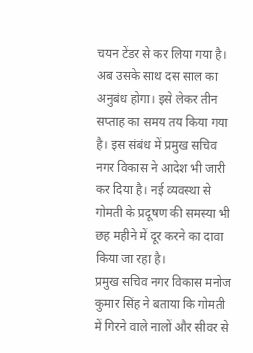चयन टेंडर से कर लिया गया है। अब उसके साथ दस साल का अनुबंध होगा। इसे लेकर तीन सप्ताह का समय तय किया गया है। इस संबंध में प्रमुख सचिव नगर विकास ने आदेश भी जारी कर दिया है। नई व्यवस्था से गोमती के प्रदूषण की समस्या भी छह महीने में दूर करने का दावा किया जा रहा है।
प्रमुख सचिव नगर विकास मनोज कुमार सिंह ने बताया कि गोमती में गिरने वाले नालों और सीवर से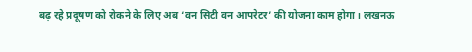बढ़ रहे प्रदूषण को रोकने के लिए अब ‘वन सिटी वन आपरेटर’ की योजना काम होगा। लखनऊ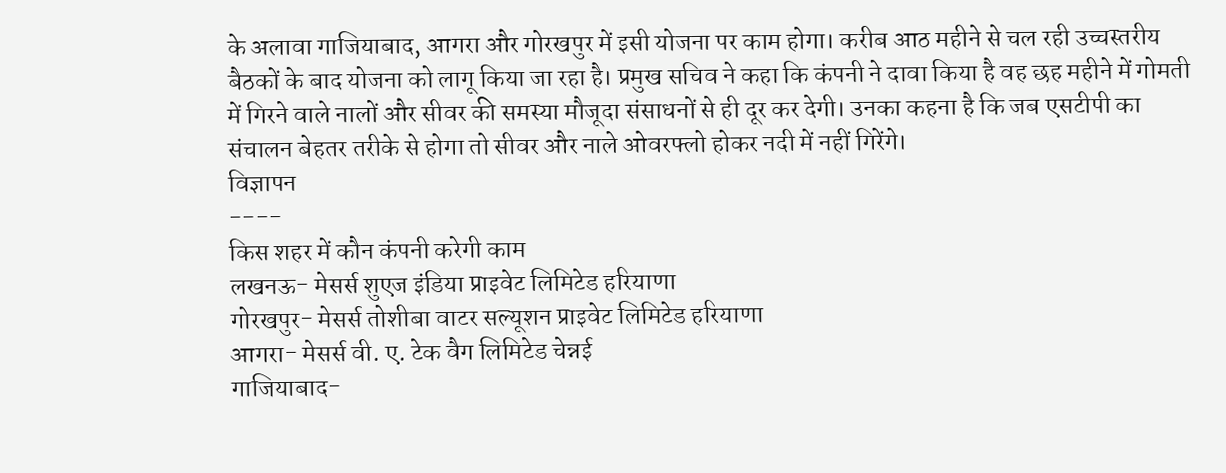के अलावा गाजियाबाद, आगरा और गोरखपुर में इसी योजना पर काम होगा। करीब आठ महीने से चल रही उच्चस्तरीय बैठकों के बाद योजना को लागू किया जा रहा है। प्रमुख सचिव ने कहा कि कंपनी ने दावा किया है वह छह महीने में गोमती में गिरने वाले नालों और सीवर की समस्या मौजूदा संसाधनों से ही दूर कर देगी। उनका कहना है कि जब एसटीपी का संचालन बेहतर तरीके से होगा तो सीवर और नाले ओवरफ्लो होकर नदी में नहीं गिरेंगे।
विज्ञापन
----
किस शहर में कौन कंपनी करेगी काम
लखनऊ- मेसर्स शुएज इंडिया प्राइवेट लिमिटेड हरियाणा
गोरखपुर- मेसर्स तोशीबा वाटर सल्यूशन प्राइवेट लिमिटेड हरियाणा
आगरा- मेसर्स वी. ए. टेक वैग लिमिटेड चेन्नई
गाजियाबाद-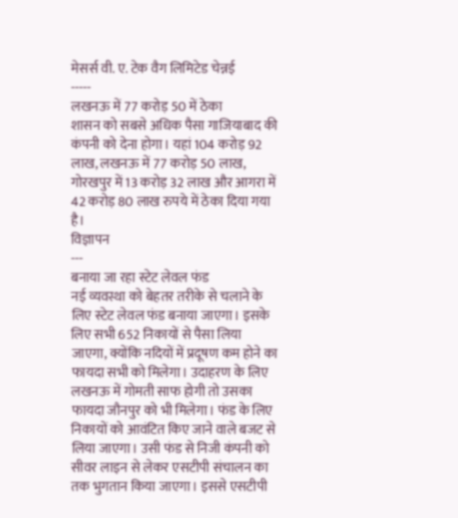मेसर्स वी. ए. टेक वैग लिमिटेड चेन्नई
-----
लखनऊ में 77 करोड़ 50 में ठेका
शासन को सबसे अधिक पैसा गाजियाबाद की कंपनी को देना होगा। यहां 104 करोड़ 92 लाख, लखनऊ में 77 करोड़ 50 लाख, गोरखपुर में 13 करोड़ 32 लाख और आगरा में 42 करोड़ 80 लाख रुपये में ठेका दिया गया है।
विज्ञापन
---
बनाया जा रहा स्टेट लेवल फंड
नई व्यवस्था को बेहतर तरीके से चलाने के लिए स्टेट लेवल फंड बनाया जाएगा। इसके लिए सभी 652 निकायों से पैसा लिया जाएगा, क्योंकि नदियों में प्रदूषण कम होने का फायदा सभी को मिलेगा। उदाहरण के लिए लखनऊ में गोमती साफ होगी तो उसका फायदा जौनपुर को भी मिलेगा। फंड के लिए निकायों को आवंटित किए जाने वाले बजट से लिया जाएगा। उसी फंड से निजी कंपनी को सीवर लाइन से लेकर एसटीपी संचालन का तक भुगतान किया जाएगा। इससे एसटीपी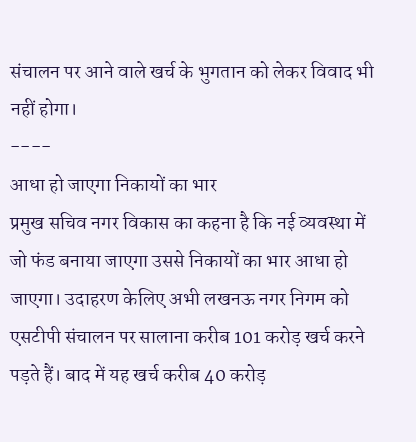संचालन पर आने वाले खर्च के भुगतान को लेकर विवाद भी नहीं होगा।
----
आधा हो जाएगा निकायों का भार
प्रमुख सचिव नगर विकास का कहना है कि नई व्यवस्था में जो फंड बनाया जाएगा उससे निकायों का भार आधा हो जाएगा। उदाहरण केलिए अभी लखनऊ नगर निगम को एसटीपी संचालन पर सालाना करीब 101 करोड़ खर्च करने पड़ते हैं। बाद में यह खर्च करीब 40 करोड़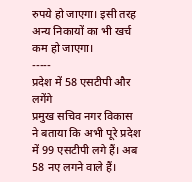रुपये हो जाएगा। इसी तरह अन्य निकायों का भी खर्च कम हो जाएगा।
-----
प्रदेश में 58 एसटीपी और लगेंगे
प्रमुख सचिव नगर विकास ने बताया कि अभी पूरे प्रदेश में 99 एसटीपी लगे हैं। अब 58 नए लगने वाले हैं।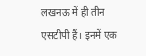लखनऊ में ही तीन एसटीपी हैं। इनमें एक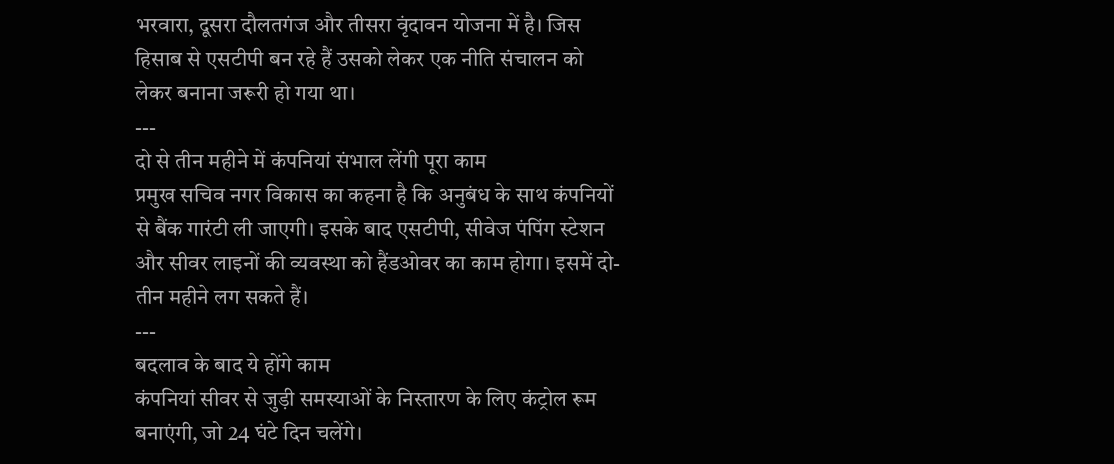भरवारा, दूसरा दौलतगंज और तीसरा वृंदावन योजना में है। जिस हिसाब से एसटीपी बन रहे हैं उसको लेकर एक नीति संचालन को लेकर बनाना जरूरी हो गया था।
---
दो से तीन महीने में कंपनियां संभाल लेंगी पूरा काम
प्रमुख सचिव नगर विकास का कहना है कि अनुबंध के साथ कंपनियों से बैंक गारंटी ली जाएगी। इसके बाद एसटीपी, सीवेज पंपिंग स्टेशन और सीवर लाइनों की व्यवस्था को हैंडओवर का काम होगा। इसमें दो-तीन महीने लग सकते हैं।
---
बदलाव के बाद ये होंगे काम
कंपनियां सीवर से जुड़ी समस्याओं के निस्तारण के लिए कंट्रोल रूम बनाएंगी, जो 24 घंटे दिन चलेंगे।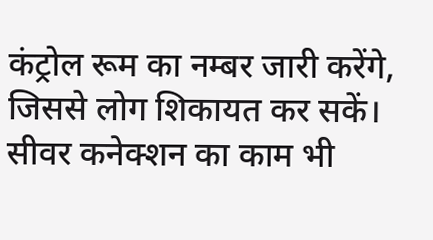कंट्रोल रूम का नम्बर जारी करेंगे, जिससे लोग शिकायत कर सकें।
सीवर कनेक्शन का काम भी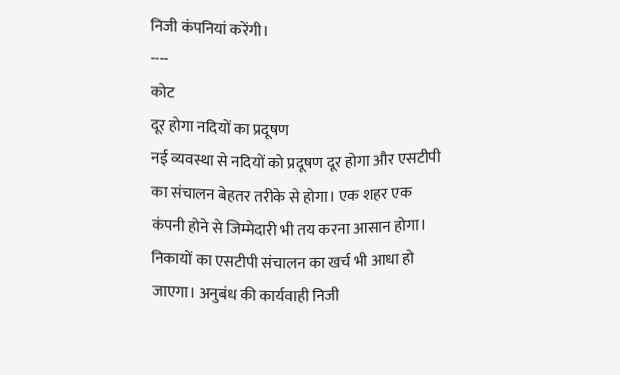निजी कंपनियां करेंगी।
----
कोट
दूर होगा नदियों का प्रदूषण
नई व्यवस्था से नदियों को प्रदूषण दूर होगा और एसटीपी का संचालन बेहतर तरीके से होगा। एक शहर एक कंपनी होने से जिम्मेदारी भी तय करना आसान होगा। निकायों का एसटीपी संचालन का खर्च भी आधा हो जाएगा। अनुबंध की कार्यवाही निजी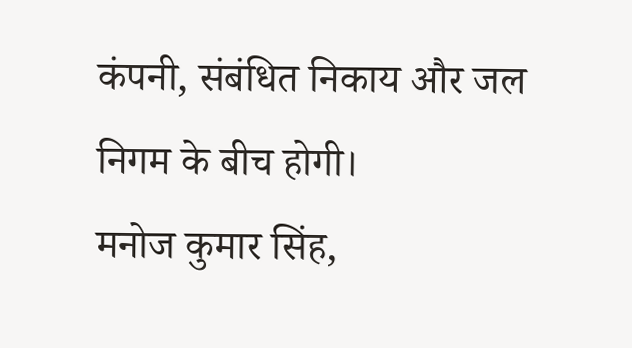कंपनी, संबंधित निकाय और जल निगम के बीच होगी।
मनोज कुमार सिंह,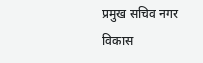प्रमुख सचिव नगर विकास